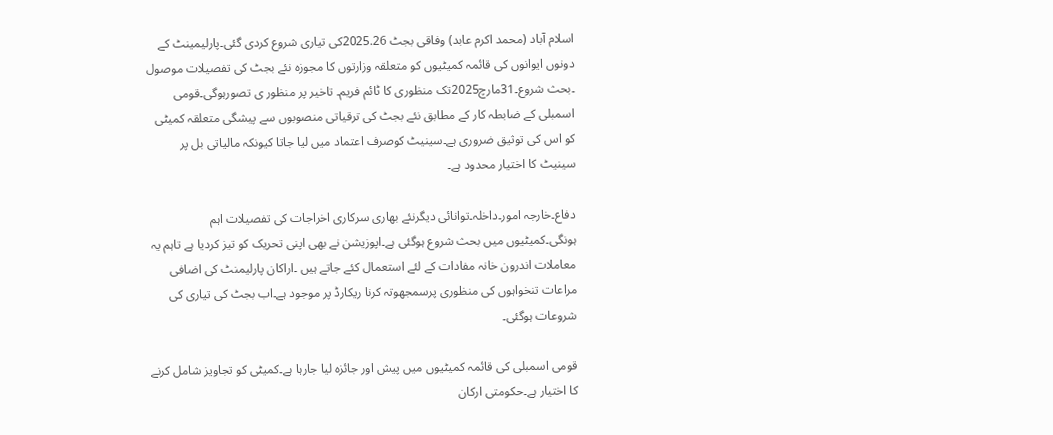اسلام آباد (محمد اکرم عابد) وفاقی بجٹ 2025.26کی تیاری شروع کردی گئی۔پارلیمینٹ کے دونوں ایوانوں کی قائمہ کمیٹیوں کو متعلقہ وزارتوں کا مجوزہ نئے بجٹ کی تفصیلات موصول ۔بحث شروع۔31مارچ2025تک منظوری کا ٹائم فریم۔ تاخیر پر منظور ی تصورہوگی۔قومی اسمبلی کے ضابطہ کار کے مطابق نئے بجٹ کی ترقیاتی منصوبوں سے پیشگی متعلقہ کمیٹی کو اس کی توثیق ضروری ہے۔سینیٹ کوصرف اعتماد میں لیا جاتا کیونکہ مالیاتی بل پر سینیٹ کا اختیار محدود ہے۔

دفاع۔خارجہ امور۔داخلہ۔توانائی دیگرنئے بھاری سرکاری اخراجات کی تفصیلات اہم ہونگی۔کمیٹیوں میں بحث شروع ہوگئی ہے۔اپوزیشن نے بھی اپنی تحریک کو تیز کردیا ہے تاہم یہ معاملات اندرون خانہ مفادات کے لئے استعمال کئے جاتے ہیں ۔اراکان پارلیمنٹ کی اضافی مراعات تنخواہوں کی منظوری پرسمجھوتہ کرنا ریکارڈ پر موجود ہے۔اب بجٹ کی تیاری کی شروعات ہوگئی۔

قومی اسمبلی کی قائمہ کمیٹیوں میں پیش اور جائزہ لیا جارہا ہے۔کمیٹی کو تجاویز شامل کرنے کا اختیار ہے۔حکومتی ارکان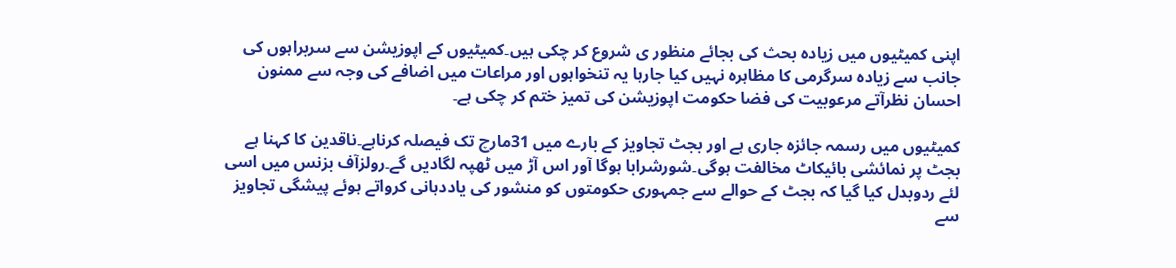اپنی کمیٹیوں میں زیادہ بحث کی بجائے منظور ی شروع کر چکی ہیں۔کمیٹیوں کے اپوزیشن سے سربراہوں کی جانب سے زیادہ سرگرمی کا مظاہرہ نہیں کیا جارہا یہ تنخواہوں اور مراعات میں اضافے کی وجہ سے ممنون احسان نظرآتے مرعوبیت کی فضا حکومت اپوزیشن کی تمیز ختم کر چکی ہے۔

کمیٹیوں میں رسمہ جائزہ جاری ہے اور بجٹ تجاویز کے بارے میں 31مارچ تک فیصلہ کرناہے۔ناقدین کا کہنا ہے بجٹ پر نمائشی بائیکاٹ مخالفت ہوگی۔شورشرابا ہوگا آور اس آڑ میں ٹھپہ لگادیں گے۔رولزآف بزنس میں اسی لئے ردوبدل کیا گیا کہ بجٹ کے حوالے سے جمہوری حکومتوں کو منشور کی یاددہانی کرواتے ہوئے پیشگی تجاویز سے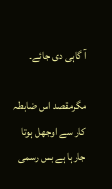آ گاہی دی جائے۔

مگرمقصد اس ضابطہ کار سے اوجھل ہوتا جارہا ہے بس رسمی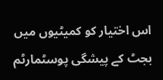اس اختیار کو کمیٹیوں میں بجٹ کے پیشگی پوسٹمارٹم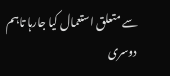سے متعلق استعمال کیا جارہا تاہم دوسری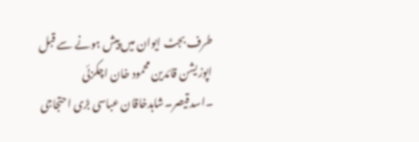طرف بجٹ ایوان میں پیش ہونے سے قبل اپوزیشن قائدین محمود خان اچکزئی ۔اسدقیصر۔شاہدخاقان عباسی بڑی احتجاجی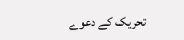تحریک کے دعوے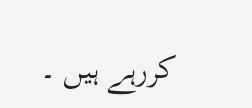کررہے ہیں ۔